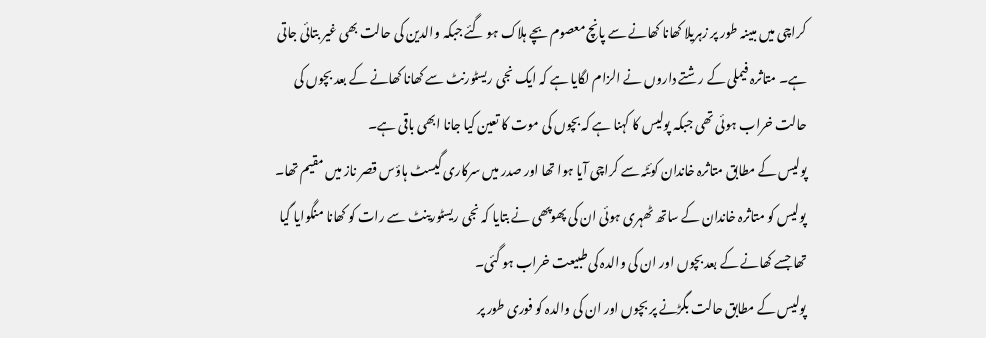کراچی میں مبینہ طور پر زہریلا کھانا کھانے سے پانچ معصوم بچے ہلاک ہو گئے جبکہ والدین کی حالت بھی غیر بتائی جاتی ہے۔ متاثرہ فیملی کے رشتے داروں نے الزام لگایا ہے کہ ایک نجی ریسٹورنٹ سے کھانا کھانے کے بعد بچوں کی حالت خراب ہوئی تھی جبکہ پولیس کا کہنا ہے کہ بچوں کی موت کا تعین کیا جانا ابھی باقی ہے۔
پولیس کے مطابق متاثرہ خاندان کوئٹہ سے کراچی آیا ہوا تھا اور صدر میں سرکاری گیسٹ ہاؤس قصر ناز میں مقیم تھا۔ پولیس کو متاثرہ خاندان کے ساتھ ٹھہری ہوئی ان کی پھوپھی نے بتایا کہ نجی ریسٹورینٹ سے رات کو کھانا منگوایا گیا تھا جسے کھانے کے بعد بچوں اور ان کی والدہ کی طبیعت خراب ہو گئی۔
پولیس کے مطابق حالت بگڑنے پر بچوں اور ان کی والدہ کو فوری طور پر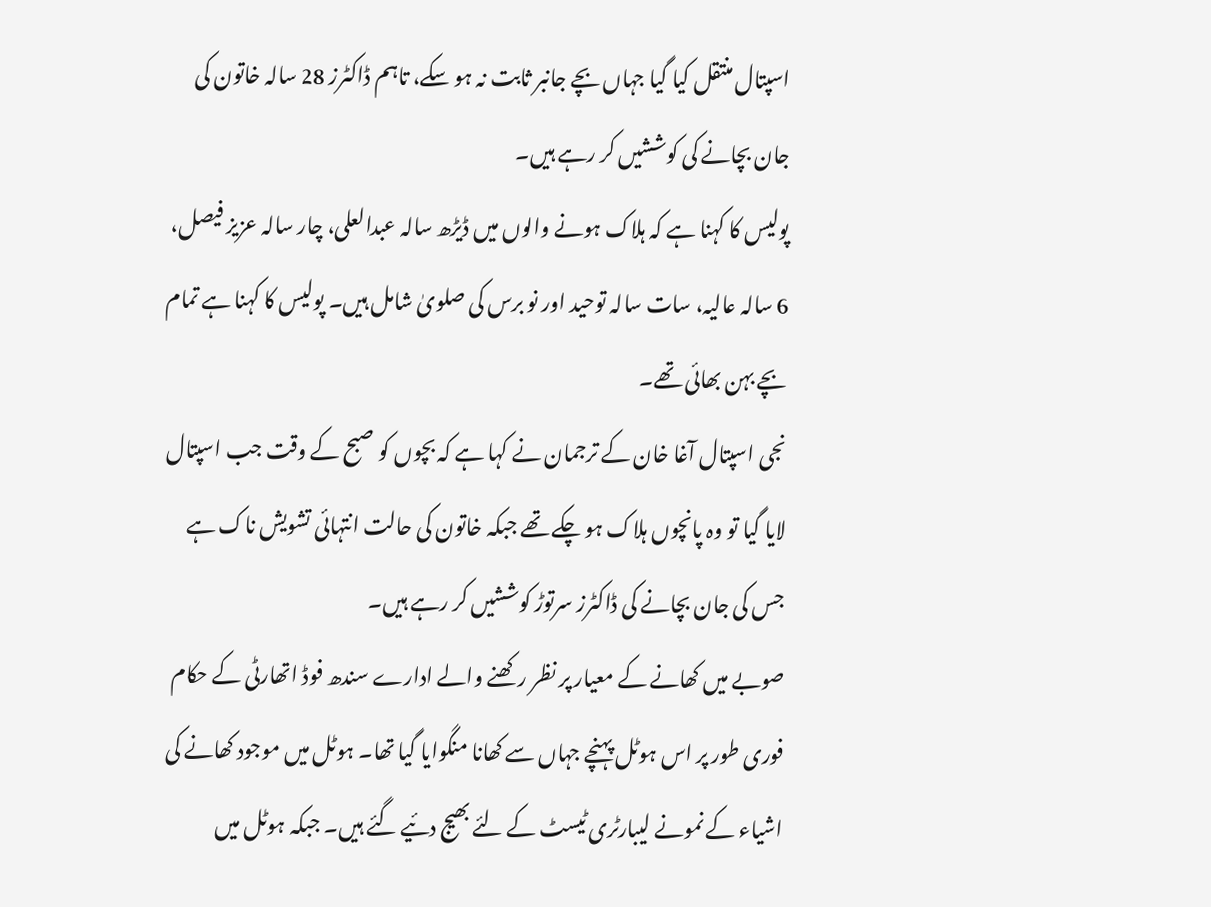اسپتال منتقل کیا گیا جہاں بچے جانبر ثابت نہ ہو سکے، تاہم ڈاکٹرز 28 سالہ خاتون کی جان بچانے کی کوششیں کر رہے ہیں۔
پولیس کا کہنا ہے کہ ہلاک ہونے والوں میں ڈیڑھ سالہ عبدالعلی، چار سالہ عزیز فیصل، 6 سالہ عالیہ، سات سالہ توحید اور نو برس کی صلویٰ شامل ہیں۔ پولیس کا کہنا ہے تمام بچے بہن بھائی تھے۔
نجی اسپتال آغا خان کے ترجمان نے کہا ہے کہ بچوں کو صبح کے وقت جب اسپتال لایا گیا تو وہ پانچوں ہلاک ہو چکے تھے جبکہ خاتون کی حالت انتہائی تشویش ناک ہے جس کی جان بچانے کی ڈاکٹرز سرتوڑ کوششیں کر رہے ہیں۔
صوبے میں کھانے کے معیار پر نظر رکھنے والے ادارے سندھ فوڈ اتھارٹی کے حکام فوری طور پر اس ہوٹل پہنچے جہاں سے کھانا منگوایا گیا تھا۔ ہوٹل میں موجود کھانے کی اشیاء کے نمونے لیبارٹری ٹیسٹ کے لئے بھیج دئیے گئے ہیں۔ جبکہ ہوٹل میں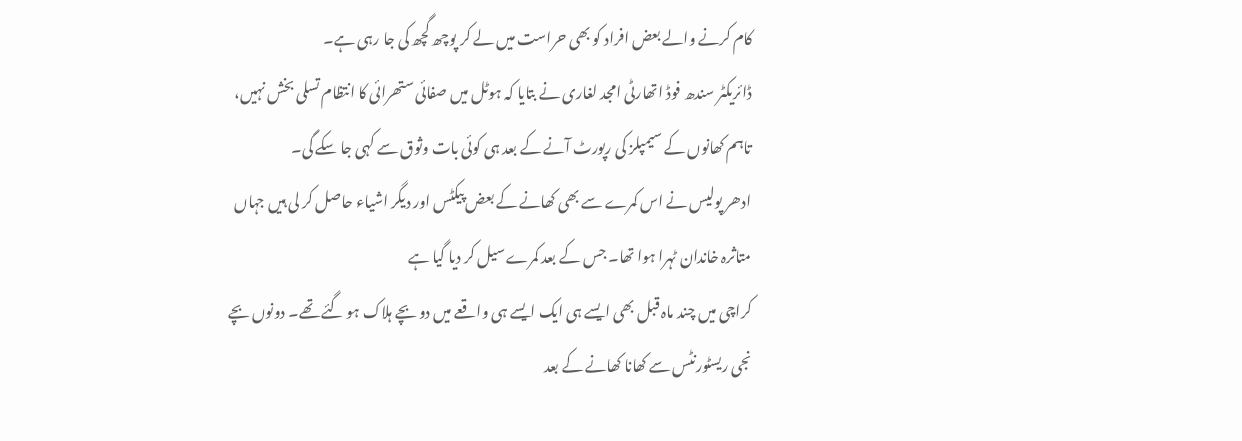کام کرنے والے بعض افراد کو بھی حراست میں لے کر پوچھ گچھ کی جا رہی ہے۔
ڈائریکٹر سندھ فوڈ اتھارٹی امجد لغاری نے بتایا کہ ہوٹل میں صفائی ستھرائی کا انتظام تسلی بخش نہیں، تاہم کھانوں کے سیمپلز کی رپورٹ آنے کے بعد ہی کوئی بات وثوق سے کہی جا سکے گی۔
ادھر پولیس نے اس کمرے سے بھی کھانے کے بعض پیکٹس اور دیگر اشیاء حاصل کر لی ہیں جہاں متاثرہ خاندان ٹہرا ہوا تھا۔ جس کے بعد کمرے سیل کر دیا گیا ہے
کراچی میں چند ماہ قبل بھی ایسے ہی ایک ایسے ہی واقعے میں دو بچے ہلاک ہو گئے تھے۔ دونوں بچے نجی ریسٹورنٹس سے کھانا کھانے کے بعد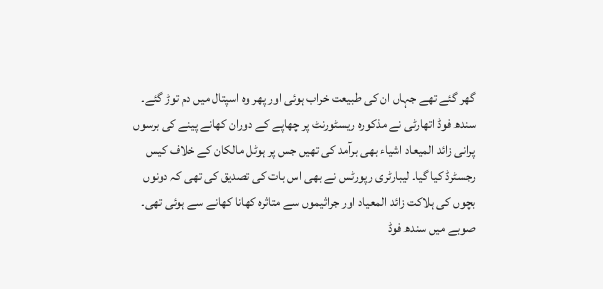گھر گئے تھے جہاں ان کی طبیعت خراب ہوئی اور پھر وہ اسپتال میں دم توڑ گئے۔
سندھ فوڈ اتھارٹی نے مذکورہ ریسٹورنٹ پر چھاپے کے دوران کھانے پینے کی برسوں پرانی زائد المیعاد اشیاء بھی برآمد کی تھیں جس پر ہوٹل مالکان کے خلاف کیس رجسٹرڈ کیا گیا۔ لیبارٹری رپورٹس نے بھی اس بات کی تصدیق کی تھی کہ دونوں بچوں کی ہلاکت زائد المعیاد اور جراثیموں سے متاثرہ کھانا کھانے سے ہوئی تھی۔
صوبے میں سندھ فوڈ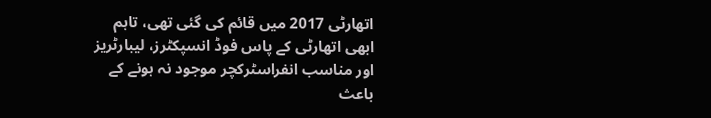اتھارٹی 2017 میں قائم کی گئی تھی، تاہم ابھی اتھارٹی کے پاس فوڈ انسپکٹرز، لیبارٹریز اور مناسب انفراسٹرکچر موجود نہ ہونے کے باعث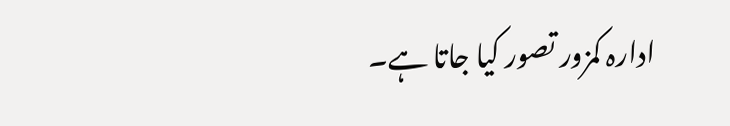ادارہ کمزور تصور کیا جاتا ہے۔